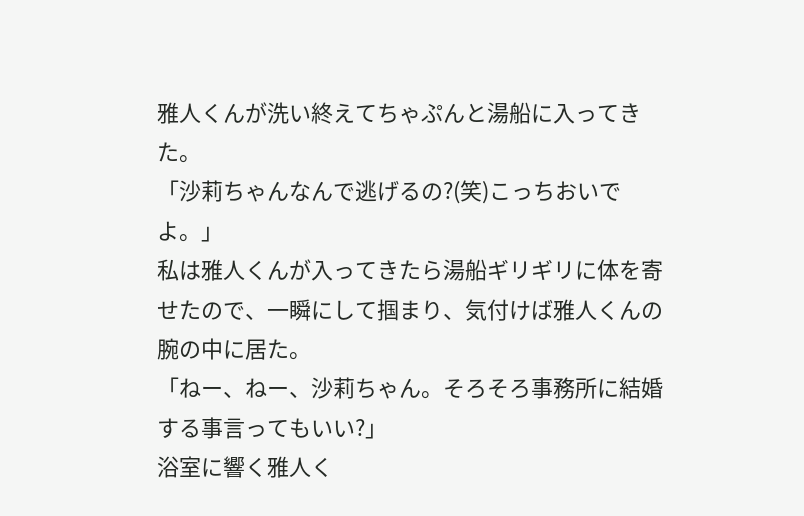雅人くんが洗い終えてちゃぷんと湯船に入ってきた。
「沙莉ちゃんなんで逃げるの?(笑)こっちおいでよ。」
私は雅人くんが入ってきたら湯船ギリギリに体を寄せたので、一瞬にして掴まり、気付けば雅人くんの腕の中に居た。
「ねー、ねー、沙莉ちゃん。そろそろ事務所に結婚する事言ってもいい?」
浴室に響く雅人く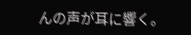んの声が耳に響く。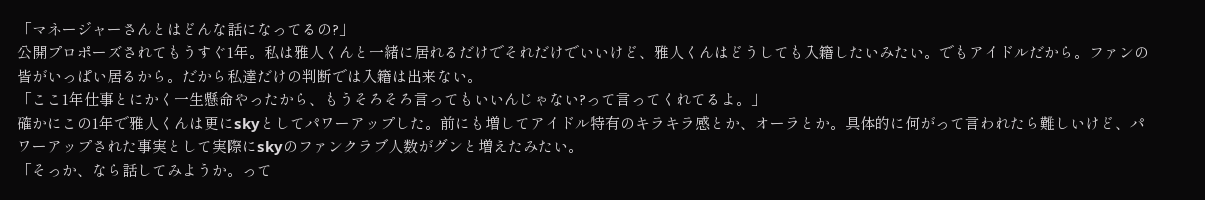「マネージャーさんとはどんな話になってるの?」
公開プロポーズされてもうすぐ1年。私は雅人くんと一緒に居れるだけでそれだけでいいけど、雅人くんはどうしても入籍したいみたい。でもアイドルだから。ファンの皆がいっぱい居るから。だから私達だけの判断では入籍は出来ない。
「ここ1年仕事とにかく一生懸命やったから、もうそろそろ言ってもいいんじゃない?って言ってくれてるよ。」
確かにこの1年で雅人くんは更にskyとしてパワーアップした。前にも増してアイドル特有のキラキラ感とか、オーラとか。具体的に何がって言われたら難しいけど、パワーアップされた事実として実際にskyのファンクラブ人数がグンと増えたみたい。
「そっか、なら話してみようか。って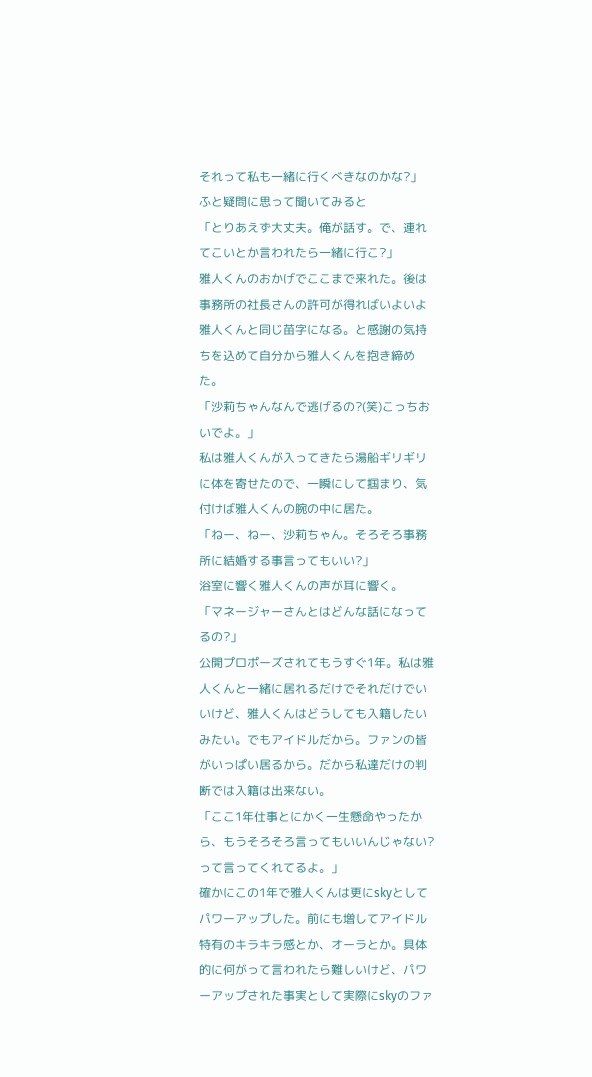それって私も一緒に行くべきなのかな?」
ふと疑問に思って聞いてみると
「とりあえず大丈夫。俺が話す。で、連れてこいとか言われたら一緒に行こ?」
雅人くんのおかげでここまで来れた。後は事務所の社長さんの許可が得ればいよいよ雅人くんと同じ苗字になる。と感謝の気持ちを込めて自分から雅人くんを抱き締めた。
「沙莉ちゃんなんで逃げるの?(笑)こっちおいでよ。」
私は雅人くんが入ってきたら湯船ギリギリに体を寄せたので、一瞬にして掴まり、気付けば雅人くんの腕の中に居た。
「ねー、ねー、沙莉ちゃん。そろそろ事務所に結婚する事言ってもいい?」
浴室に響く雅人くんの声が耳に響く。
「マネージャーさんとはどんな話になってるの?」
公開プロポーズされてもうすぐ1年。私は雅人くんと一緒に居れるだけでそれだけでいいけど、雅人くんはどうしても入籍したいみたい。でもアイドルだから。ファンの皆がいっぱい居るから。だから私達だけの判断では入籍は出来ない。
「ここ1年仕事とにかく一生懸命やったから、もうそろそろ言ってもいいんじゃない?って言ってくれてるよ。」
確かにこの1年で雅人くんは更にskyとしてパワーアップした。前にも増してアイドル特有のキラキラ感とか、オーラとか。具体的に何がって言われたら難しいけど、パワーアップされた事実として実際にskyのファ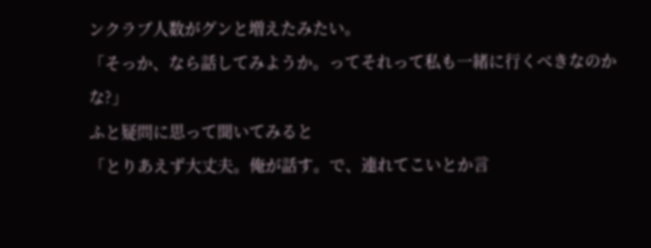ンクラブ人数がグンと増えたみたい。
「そっか、なら話してみようか。ってそれって私も一緒に行くべきなのかな?」
ふと疑問に思って聞いてみると
「とりあえず大丈夫。俺が話す。で、連れてこいとか言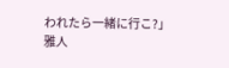われたら一緒に行こ?」
雅人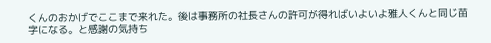くんのおかげでここまで来れた。後は事務所の社長さんの許可が得ればいよいよ雅人くんと同じ苗字になる。と感謝の気持ち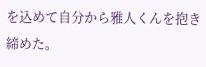を込めて自分から雅人くんを抱き締めた。